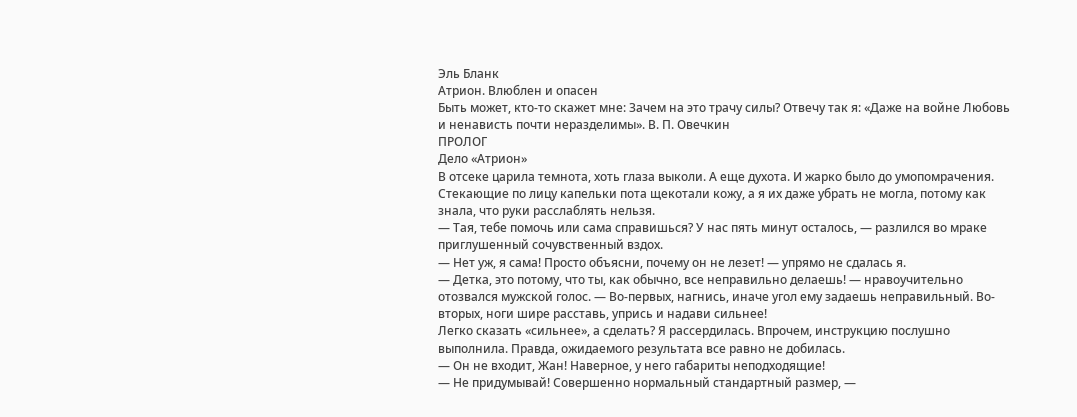Эль Бланк
Атрион. Влюблен и опасен
Быть может, кто-то скажет мне: Зачем на это трачу силы? Отвечу так я: «Даже на войне Любовь и ненависть почти неразделимы». В. П. Овечкин
ПРОЛОГ
Дело «Атрион»
В отсеке царила темнота, хоть глаза выколи. А еще духота. И жарко было до умопомрачения. Стекающие по лицу капельки пота щекотали кожу, а я их даже убрать не могла, потому как знала, что руки расслаблять нельзя.
— Тая, тебе помочь или сама справишься? У нас пять минут осталось, — разлился во мраке приглушенный сочувственный вздох.
— Нет уж, я сама! Просто объясни, почему он не лезет! — упрямо не сдалась я.
— Детка, это потому, что ты, как обычно, все неправильно делаешь! — нравоучительно отозвался мужской голос. — Во-первых, нагнись, иначе угол ему задаешь неправильный. Во-вторых, ноги шире расставь, упрись и надави сильнее!
Легко сказать «сильнее», а сделать? Я рассердилась. Впрочем, инструкцию послушно выполнила. Правда, ожидаемого результата все равно не добилась.
— Он не входит, Жан! Наверное, у него габариты неподходящие!
— Не придумывай! Совершенно нормальный стандартный размер, —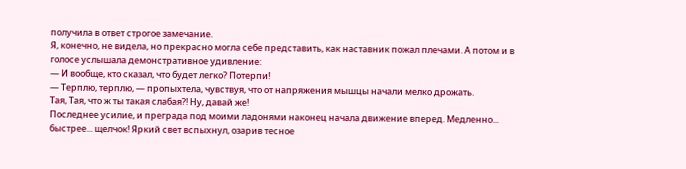получила в ответ строгое замечание.
Я, конечно, не видела, но прекрасно могла себе представить, как наставник пожал плечами. А потом и в голосе услышала демонстративное удивление:
— И вообще, кто сказал, что будет легко? Потерпи!
— Терплю, терплю, — пропыхтела, чувствуя, что от напряжения мышцы начали мелко дрожать.
Тая, Тая, что ж ты такая слабая?! Ну, давай же!
Последнее усилие, и преграда под моими ладонями наконец начала движение вперед. Медленно... быстрее... щелчок! Яркий свет вспыхнул, озарив тесное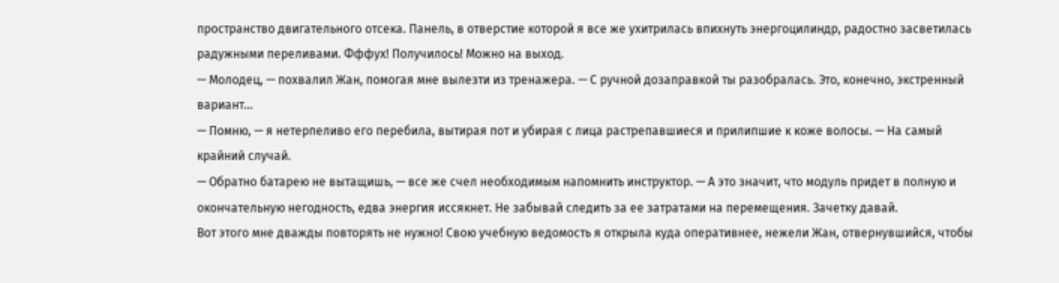пространство двигательного отсека. Панель, в отверстие которой я все же ухитрилась впихнуть энергоцилиндр, радостно засветилась радужными переливами. Фффух! Получилось! Можно на выход.
— Молодец, — похвалил Жан, помогая мне вылезти из тренажера. — С ручной дозаправкой ты разобралась. Это, конечно, экстренный вариант...
— Помню, — я нетерпеливо его перебила, вытирая пот и убирая с лица растрепавшиеся и прилипшие к коже волосы. — На самый крайний случай.
— Обратно батарею не вытащишь, — все же счел необходимым напомнить инструктор. — А это значит, что модуль придет в полную и окончательную негодность, едва энергия иссякнет. Не забывай следить за ее затратами на перемещения. Зачетку давай.
Вот этого мне дважды повторять не нужно! Свою учебную ведомость я открыла куда оперативнее, нежели Жан, отвернувшийся, чтобы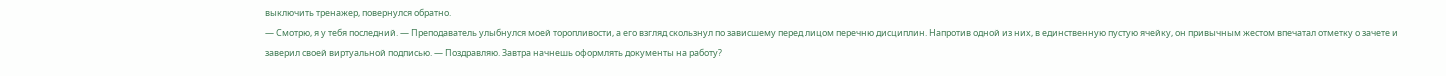выключить тренажер, повернулся обратно.
— Смотрю, я у тебя последний. — Преподаватель улыбнулся моей торопливости, а его взгляд скользнул по зависшему перед лицом перечню дисциплин. Напротив одной из них, в единственную пустую ячейку, он привычным жестом впечатал отметку о зачете и заверил своей виртуальной подписью. — Поздравляю. Завтра начнешь оформлять документы на работу?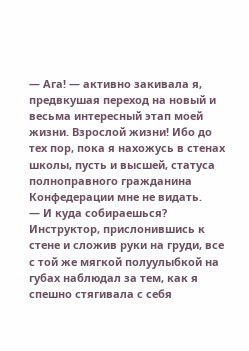— Ага! — активно закивала я, предвкушая переход на новый и весьма интересный этап моей жизни. Взрослой жизни! Ибо до тех пор, пока я нахожусь в стенах школы, пусть и высшей, статуса полноправного гражданина Конфедерации мне не видать.
— И куда собираешься?
Инструктор, прислонившись к стене и сложив руки на груди, все с той же мягкой полуулыбкой на губах наблюдал за тем, как я спешно стягивала с себя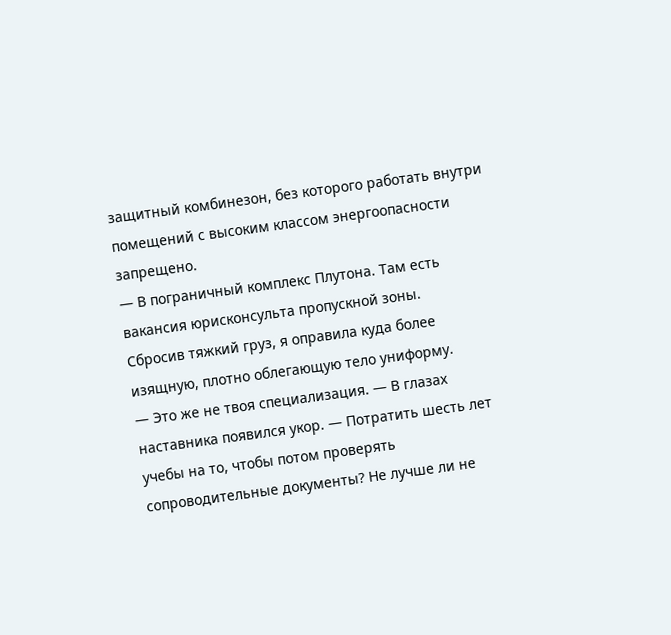защитный комбинезон, без которого работать внутри помещений с высоким классом энергоопасности запрещено.
— В пограничный комплекс Плутона. Там есть вакансия юрисконсульта пропускной зоны.
Сбросив тяжкий груз, я оправила куда более изящную, плотно облегающую тело униформу.
— Это же не твоя специализация. — В глазах наставника появился укор. — Потратить шесть лет учебы на то, чтобы потом проверять сопроводительные документы? Не лучше ли не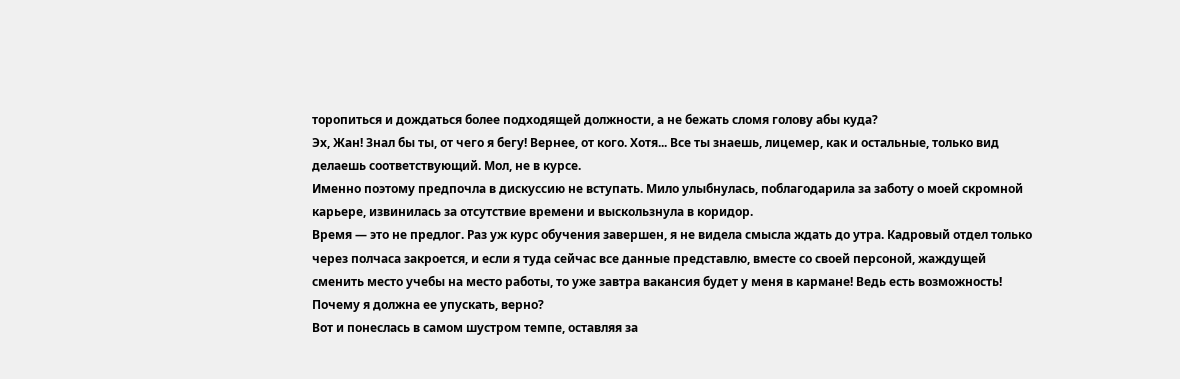торопиться и дождаться более подходящей должности, а не бежать сломя голову абы куда?
Эх, Жан! Знал бы ты, от чего я бегу! Вернее, от кого. Хотя... Все ты знаешь, лицемер, как и остальные, только вид делаешь соответствующий. Мол, не в курсе.
Именно поэтому предпочла в дискуссию не вступать. Мило улыбнулась, поблагодарила за заботу о моей скромной карьере, извинилась за отсутствие времени и выскользнула в коридор.
Время — это не предлог. Раз уж курс обучения завершен, я не видела смысла ждать до утра. Кадровый отдел только через полчаса закроется, и если я туда сейчас все данные представлю, вместе со своей персоной, жаждущей сменить место учебы на место работы, то уже завтра вакансия будет у меня в кармане! Ведь есть возможность! Почему я должна ее упускать, верно?
Вот и понеслась в самом шустром темпе, оставляя за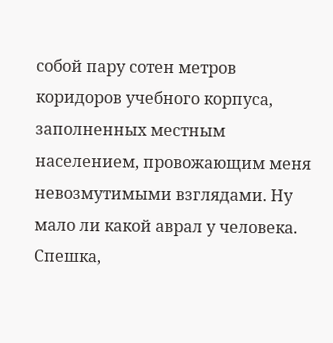собой пару сотен метров коридоров учебного корпуса, заполненных местным населением, провожающим меня невозмутимыми взглядами. Ну мало ли какой аврал у человека. Спешка,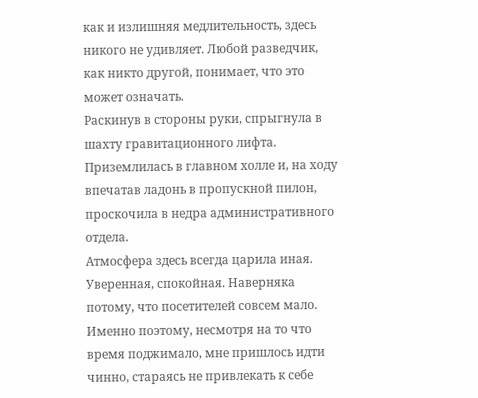как и излишняя медлительность, здесь никого не удивляет. Любой разведчик, как никто другой, понимает, что это может означать.
Раскинув в стороны руки, спрыгнула в шахту гравитационного лифта. Приземлилась в главном холле и, на ходу впечатав ладонь в пропускной пилон, проскочила в недра административного отдела.
Атмосфера здесь всегда царила иная. Уверенная, спокойная. Наверняка потому, что посетителей совсем мало. Именно поэтому, несмотря на то что время поджимало, мне пришлось идти чинно, стараясь не привлекать к себе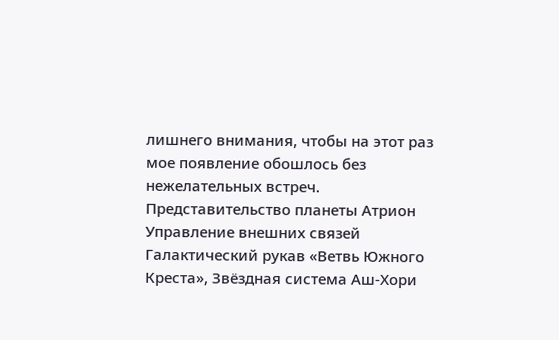лишнего внимания, чтобы на этот раз мое появление обошлось без нежелательных встреч.
Представительство планеты Атрион
Управление внешних связей
Галактический рукав «Ветвь Южного Креста», Звёздная система Аш-Хори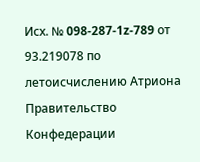Исх. № 098-287-1z-789 от 93.219078 по летоисчислению Атриона
Правительство Конфедерации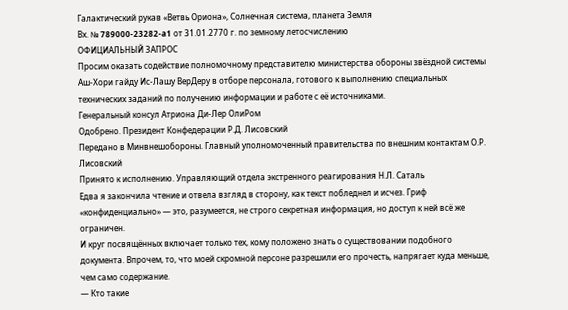Галактический рукав «Ветвь Ориона», Солнечная система, планета Земля
Вх. № 789000-23282-a1 от 31.01.2770 г. по земному летосчислению
ОФИЦИАЛЬНЫЙ ЗАПРОС
Просим оказать содействие полномочному представителю министерства обороны звёздной системы Аш-Хори гайду Ис-Лашу ВерДеру в отборе персонала, готового к выполнению специальных технических заданий по получению информации и работе с её источниками.
Генеральный консул Атриона Ди-Лер ОлиРом
Одобрено. Президент Конфедерации Р.Д. Лисовский
Передано в Минвнешобороны. Главный уполномоченный правительства по внешним контактам О.Р. Лисовский
Принято к исполнению. Управляющий отдела экстренного реагирования Н.Л. Саталь
Едва я закончила чтение и отвела взгляд в сторону, как текст побледнел и исчез. Гриф «конфиденциально» — это, разумеется, не строго секретная информация, но доступ к ней всё же ограничен.
И круг посвящённых включает только тех, кому положено знать о существовании подобного документа. Впрочем, то, что моей скромной персоне разрешили его прочесть, напрягает куда меньше, чем само содержание.
— Кто такие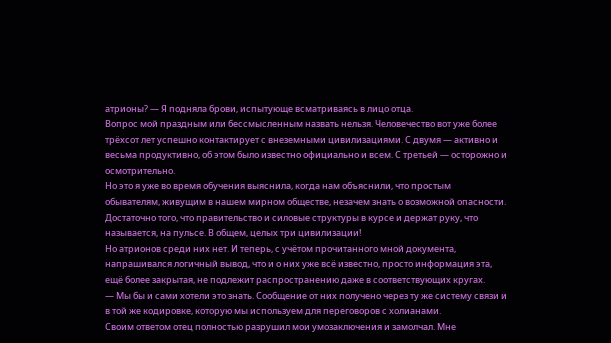атрионы? — Я подняла брови, испытующе всматриваясь в лицо отца.
Вопрос мой праздным или бессмысленным назвать нельзя. Человечество вот уже более трёхсот лет успешно контактирует с внеземными цивилизациями. С двумя — активно и весьма продуктивно, об этом было известно официально и всем. С третьей — осторожно и осмотрительно.
Но это я уже во время обучения выяснила, когда нам объяснили, что простым обывателям, живущим в нашем мирном обществе, незачем знать о возможной опасности. Достаточно того, что правительство и силовые структуры в курсе и держат руку, что называется, на пульсе. В общем, целых три цивилизации!
Но атрионов среди них нет. И теперь, с учётом прочитанного мной документа, напрашивался логичный вывод, что и о них уже всё известно, просто информация эта, ещё более закрытая, не подлежит распространению даже в соответствующих кругах.
— Мы бы и сами хотели это знать. Сообщение от них получено через ту же систему связи и в той же кодировке, которую мы используем для переговоров с холианами.
Своим ответом отец полностью разрушил мои умозаключения и замолчал. Мне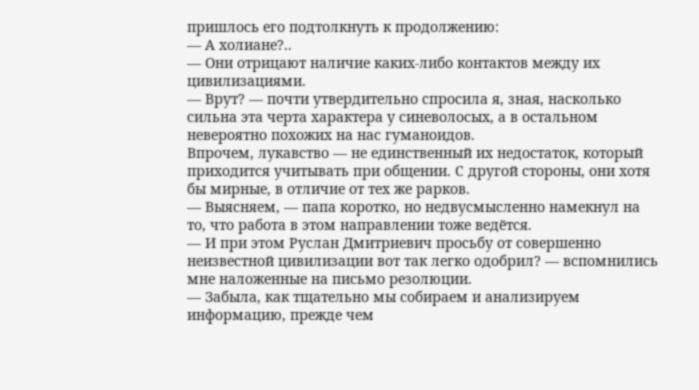пришлось его подтолкнуть к продолжению:
— А холиане?..
— Они отрицают наличие каких-либо контактов между их цивилизациями.
— Врут? — почти утвердительно спросила я, зная, насколько сильна эта черта характера у синеволосых, а в остальном невероятно похожих на нас гуманоидов.
Впрочем, лукавство — не единственный их недостаток, который приходится учитывать при общении. С другой стороны, они хотя бы мирные, в отличие от тех же рарков.
— Выясняем, — папа коротко, но недвусмысленно намекнул на то, что работа в этом направлении тоже ведётся.
— И при этом Руслан Дмитриевич просьбу от совершенно неизвестной цивилизации вот так легко одобрил? — вспомнились мне наложенные на письмо резолюции.
— Забыла, как тщательно мы собираем и анализируем информацию, прежде чем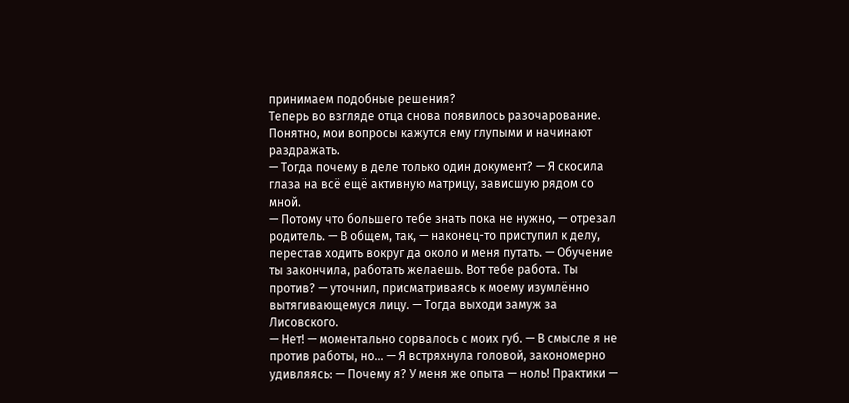принимаем подобные решения?
Теперь во взгляде отца снова появилось разочарование. Понятно, мои вопросы кажутся ему глупыми и начинают раздражать.
— Тогда почему в деле только один документ? — Я скосила глаза на всё ещё активную матрицу, зависшую рядом со мной.
— Потому что большего тебе знать пока не нужно, — отрезал родитель. — В общем, так, — наконец-то приступил к делу, перестав ходить вокруг да около и меня путать. — Обучение ты закончила, работать желаешь. Вот тебе работа. Ты против? — уточнил, присматриваясь к моему изумлённо вытягивающемуся лицу. — Тогда выходи замуж за Лисовского.
— Нет! — моментально сорвалось с моих губ. — В смысле я не против работы, но... — Я встряхнула головой, закономерно удивляясь: — Почему я? У меня же опыта — ноль! Практики —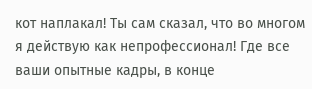кот наплакал! Ты сам сказал, что во многом я действую как непрофессионал! Где все ваши опытные кадры, в конце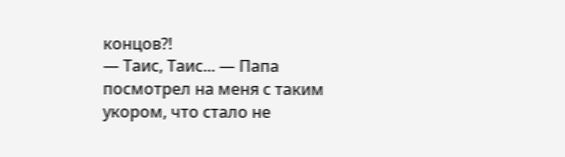концов?!
— Таис, Таис... — Папа посмотрел на меня с таким укором, что стало не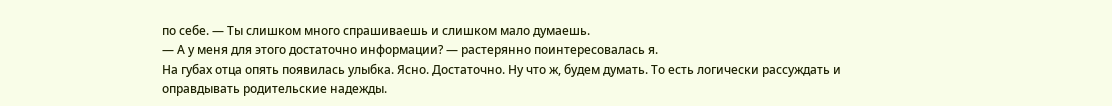по себе. — Ты слишком много спрашиваешь и слишком мало думаешь.
— А у меня для этого достаточно информации? — растерянно поинтересовалась я.
На губах отца опять появилась улыбка. Ясно. Достаточно. Ну что ж, будем думать. То есть логически рассуждать и оправдывать родительские надежды.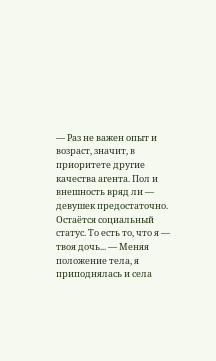— Раз не важен опыт и возраст, значит, в приоритете другие качества агента. Пол и внешность вряд ли — девушек предостаточно. Остаётся социальный статус. То есть то, что я — твоя дочь... — Меняя положение тела, я приподнялась и села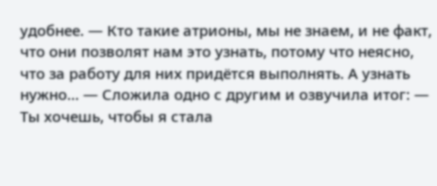удобнее. — Кто такие атрионы, мы не знаем, и не факт, что они позволят нам это узнать, потому что неясно, что за работу для них придётся выполнять. А узнать нужно... — Сложила одно с другим и озвучила итог: — Ты хочешь, чтобы я стала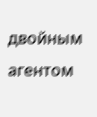двойным агентом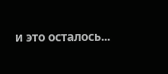и это осталось...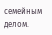семейным делом.